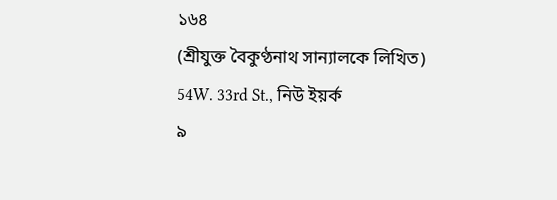১৬৪
(শ্রীযুক্ত বৈকুণ্ঠনাথ সান্যালকে লিখিত)
54W. 33rd St., নিউ ইয়র্ক
৯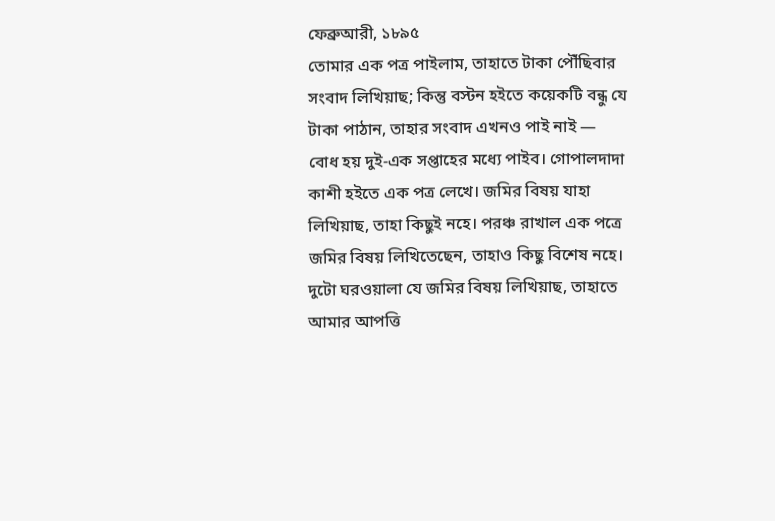ফেব্রুআরী, ১৮৯৫
তোমার এক পত্র পাইলাম, তাহাতে টাকা পৌঁছিবার সংবাদ লিখিয়াছ; কিন্তু বস্টন হইতে কয়েকটি বন্ধু যে টাকা পাঠান, তাহার সংবাদ এখনও পাই নাই — বোধ হয় দুই-এক সপ্তাহের মধ্যে পাইব। গোপালদাদা কাশী হইতে এক পত্র লেখে। জমির বিষয় যাহা লিখিয়াছ, তাহা কিছুই নহে। পরঞ্চ রাখাল এক পত্রে জমির বিষয় লিখিতেছেন, তাহাও কিছু বিশেষ নহে। দুটো ঘরওয়ালা যে জমির বিষয় লিখিয়াছ, তাহাতে আমার আপত্তি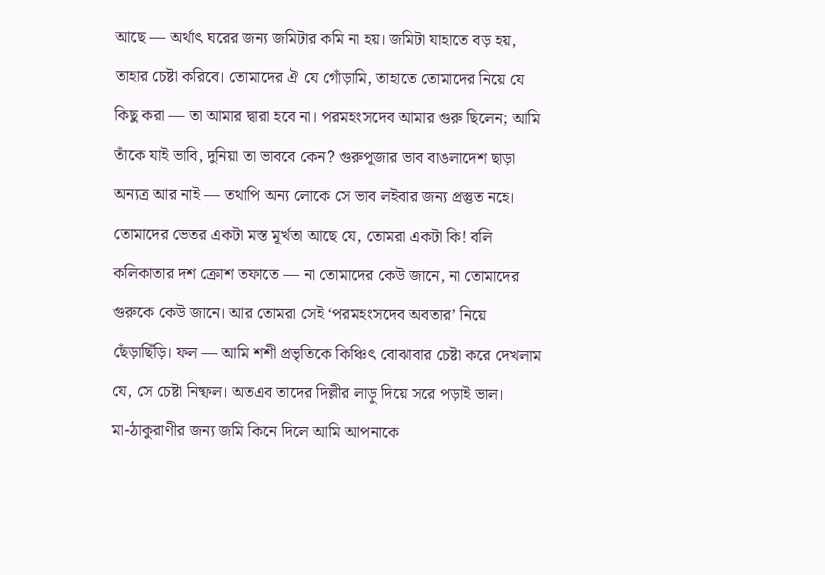আছে — অর্থাৎ ঘরের জন্য জমিটার কমি না হয়। জমিটা যাহাতে বড় হয়, তাহার চেষ্টা করিবে। তোমাদের ঐ যে গোঁড়ামি, তাহাতে তোমাদের নিয়ে যে কিছু করা — তা আমার দ্বারা হবে না। পরমহংসদেব আমার গুরু ছিলেন; আমি তাঁকে যাই ভাবি, দুনিয়া তা ভাববে কেন? গুরুপূজার ভাব বাঙলাদেশ ছাড়া অন্যত্র আর নাই — তথাপি অন্য লোকে সে ভাব লইবার জন্য প্রস্তুত নহে। তোমাদের ভেতর একটা মস্ত মূর্খতা আছে যে, তোমরা একটা কি! বলি কলিকাতার দশ ক্রোশ তফাতে — না তোমাদের কেউ জানে, না তোমাদের গুরুকে কেউ জানে। আর তোমরা সেই ‘পরমহংসদেব অবতার’ নিয়ে ছেঁড়াছিঁড়ি। ফল — আমি শশী প্রভৃতিকে কিঞ্চিৎ বোঝাবার চেষ্টা করে দেখলাম যে, সে চেষ্টা নিষ্ফল। অতএব তাদের দিল্লীর লাড়ু দিয়ে সরে পড়াই ভাল।
মা-ঠাকুরাণীর জন্য জমি কিনে দিলে আমি আপনাকে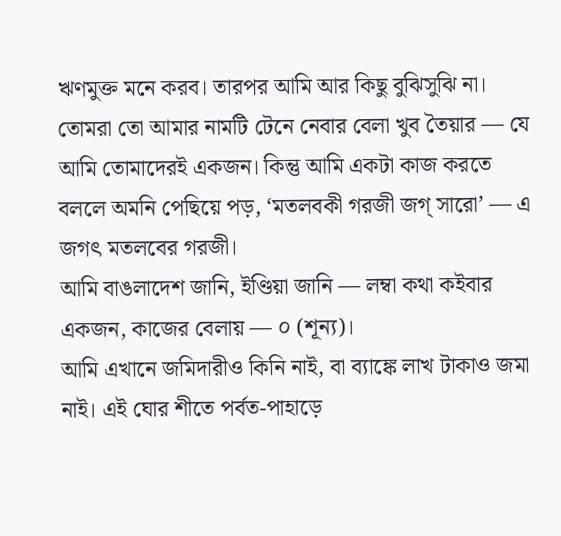ঋণমুক্ত মনে করব। তারপর আমি আর কিছু বুঝিসুঝি না। তোমরা তো আমার নামটি টেনে নেবার বেলা খুব তৈয়ার — যে আমি তোমাদেরই একজন। কিন্তু আমি একটা কাজ করতে বললে অমনি পেছিয়ে পড়, ‘মতলবকী গরজী জগ্ সারো’ — এ জগৎ মতলবের গরজী।
আমি বাঙলাদেশ জানি, ইণ্ডিয়া জানি — লম্বা কথা কইবার একজন, কাজের বেলায় — ০ (শূন্য)।
আমি এখানে জমিদারীও কিনি নাই, বা ব্যাঙ্কে লাখ টাকাও জমা নাই। এই ঘোর শীতে পর্বত-পাহাড়ে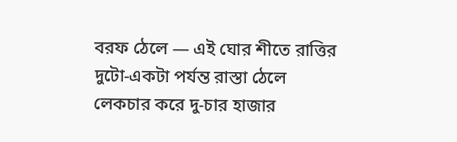বরফ ঠেলে — এই ঘোর শীতে রাত্তির দুটো-একটা পর্যন্ত রাস্তা ঠেলে লেকচার করে দু-চার হাজার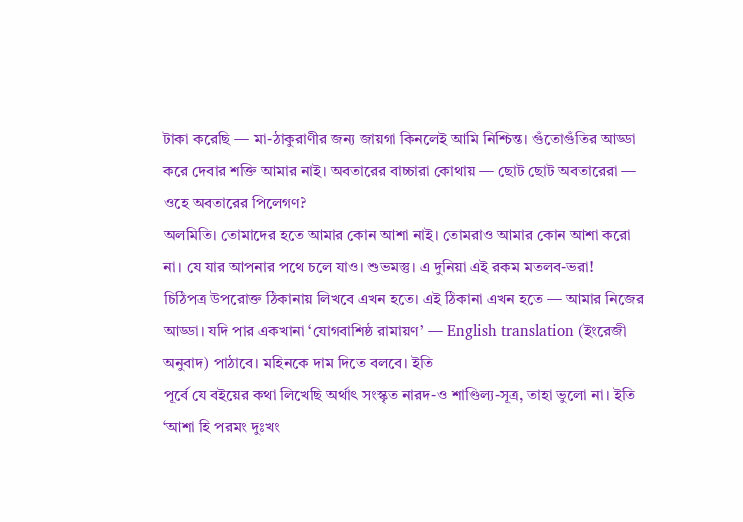টাকা করেছি — মা-ঠাকুরাণীর জন্য জায়গা কিনলেই আমি নিশ্চিন্ত। গুঁতোগুঁতির আড্ডা করে দেবার শক্তি আমার নাই। অবতারের বাচ্চারা কোথায় — ছোট ছোট অবতারেরা — ওহে অবতারের পিলেগণ?
অলমিতি। তোমাদের হতে আমার কোন আশা নাই। তোমরাও আমার কোন আশা করো না। যে যার আপনার পথে চলে যাও। শুভমস্তু। এ দুনিয়া এই রকম মতলব-ভরা!
চিঠিপত্র উপরোক্ত ঠিকানায় লিখবে এখন হতে। এই ঠিকানা এখন হতে — আমার নিজের আড্ডা। যদি পার একখানা ‘যোগবাশিষ্ঠ রামায়ণ’ — English translation (ইংরেজী অনুবাদ) পাঠাবে। মহিনকে দাম দিতে বলবে। ইতি
পূর্বে যে বইয়ের কথা লিখেছি অর্থাৎ সংস্কৃত নারদ-ও শাণ্ডিল্য-সূত্র, তাহা ভুলো না। ইতি
‘আশা হি পরমং দুঃখং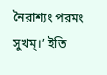নৈরাশ্যং পরমং সুখম্।’ ইতি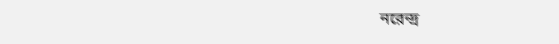নরেন্দ্র